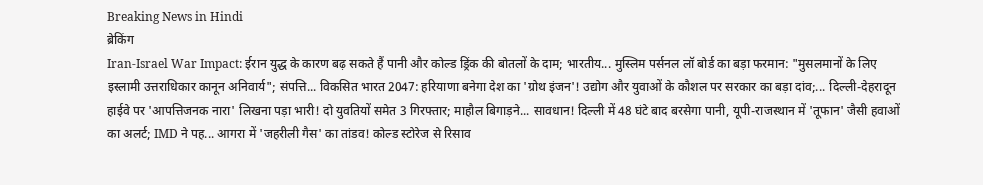Breaking News in Hindi
ब्रेकिंग
Iran-Israel War Impact: ईरान युद्ध के कारण बढ़ सकते हैं पानी और कोल्ड ड्रिंक की बोतलों के दाम; भारतीय... मुस्लिम पर्सनल लॉ बोर्ड का बड़ा फरमान: "मुसलमानों के लिए इस्लामी उत्तराधिकार कानून अनिवार्य"; संपत्ति... विकसित भारत 2047: हरियाणा बनेगा देश का 'ग्रोथ इंजन'! उद्योग और युवाओं के कौशल पर सरकार का बड़ा दांव;... दिल्ली-देहरादून हाईवे पर 'आपत्तिजनक नारा' लिखना पड़ा भारी! दो युवतियों समेत 3 गिरफ्तार; माहौल बिगाड़ने... सावधान! दिल्ली में 48 घंटे बाद बरसेगा पानी, यूपी-राजस्थान में 'तूफान' जैसी हवाओं का अलर्ट; IMD ने पह... आगरा में 'जहरीली गैस' का तांडव! कोल्ड स्टोरेज से रिसाव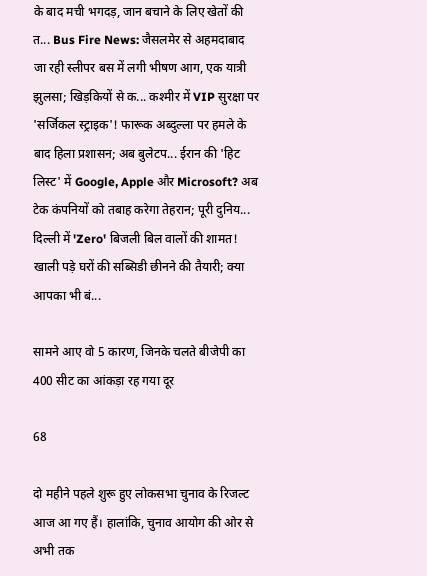के बाद मची भगदड़, जान बचाने के लिए खेतों की त... Bus Fire News: जैसलमेर से अहमदाबाद जा रही स्लीपर बस में लगी भीषण आग, एक यात्री झुलसा; खिड़कियों से क... कश्मीर में VIP सुरक्षा पर 'सर्जिकल स्ट्राइक'! फारूक अब्दुल्ला पर हमले के बाद हिला प्रशासन; अब बुलेटप... ईरान की 'हिट लिस्ट' में Google, Apple और Microsoft? अब टेक कंपनियों को तबाह करेगा तेहरान; पूरी दुनिय... दिल्ली में 'Zero' बिजली बिल वालों की शामत! खाली पड़े घरों की सब्सिडी छीनने की तैयारी; क्या आपका भी बं...

सामने आए वो 5 कारण, जिनके चलते बीजेपी का 400 सीट का आंकड़ा रह गया दूर

68

दो महीने पहले शुरू हुए लोकसभा चुनाव के रिजल्ट आज आ गए हैं। हालांकि, चुनाव आयोग की ओर से अभी तक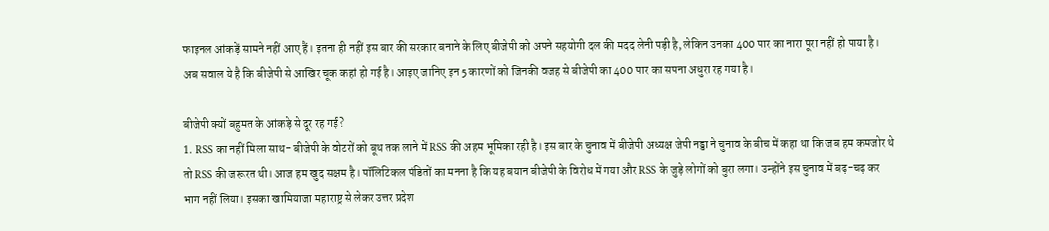फाइनल आंकड़ें सामने नहीं आए हैं। इतना ही नहीं इस बार की सरकार बनाने के लिए बीजेपी को अपने सहयोगी दल की मदद लेनी पड़ी है, लेकिन उनका 400 पार का नारा पूरा नहीं हो पाया है। अब सवाल ये है कि बीजेपी से आखिर चूक कहां हो गई है। आइए जानिए इन 5 कारणों को जिनकी वजह से बीजेपी का 400 पार का सपना अधुरा रह गया है।

बीजेपी क्यों बहुमत के आंकड़े से दूर रह गई?
1. RSS का नहीं मिला साथ- बीजेपी के वोटरों को बूथ तक लाने में RSS की अहम भूमिका रही है। इस बार के चुनाव में बीजेपी अध्यक्ष जेपी नड्डा ने चुनाव के बीच में कहा था कि जब हम कमजोर थे तो RSS की जरूरत थी। आज हम खुद सक्षम है। पॉलिटिकल पंडितों का मनना है कि यह बयान बीजेपी के विरोध में गया और RSS के जुड़े लोगों को बुरा लगा। उन्होंने इस चुनाव में बढ़-चढ़ कर भाग नहीं लिया। इसका खामियाजा महाराष्ट्र से लेकर उत्तर प्रदेश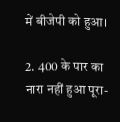में बीजेपी को हुआ।

2. 400 के पार का नारा नहीं हुआ पूरा-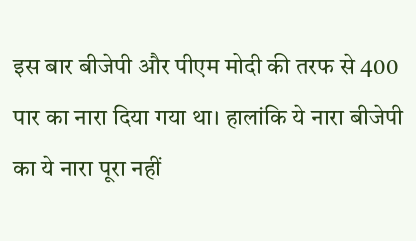इस बार बीजेपी और पीएम मोदी की तरफ से 400 पार का नारा दिया गया था। हालांकि ये नारा बीजेपी का ये नारा पूरा नहीं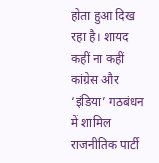होता हुआ दिख रहा है। शायद कहीं ना कहीं कांग्रेस और ‘इंडिया’ गठबंधन में शामिल राजनीतिक पार्टी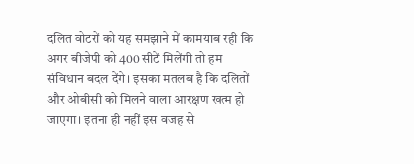दलित वोटरों को यह समझाने में कामयाब रही कि अगर बीजेपी को 400 सीटें मिलेंगी तो हम संविधान बदल देंगे। इसका मतलब है कि दलितों और ओबीसी को मिलने वाला आरक्षण खत्म हो जाएगा। इतना ही नहीं इस वजह से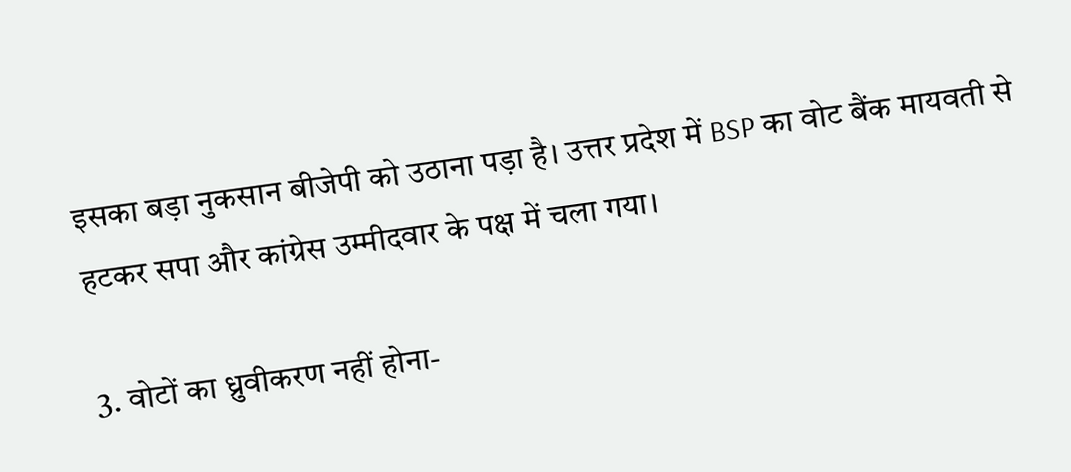इसका बड़ा नुकसान बीजेपी को उठाना पड़ा है। उत्तर प्रदेश में BSP का वोट बैंक मायवती से हटकर सपा और कांग्रेस उम्मीदवार के पक्ष में चला गया।

3. वोटों का ध्रुवीकरण नहीं होना-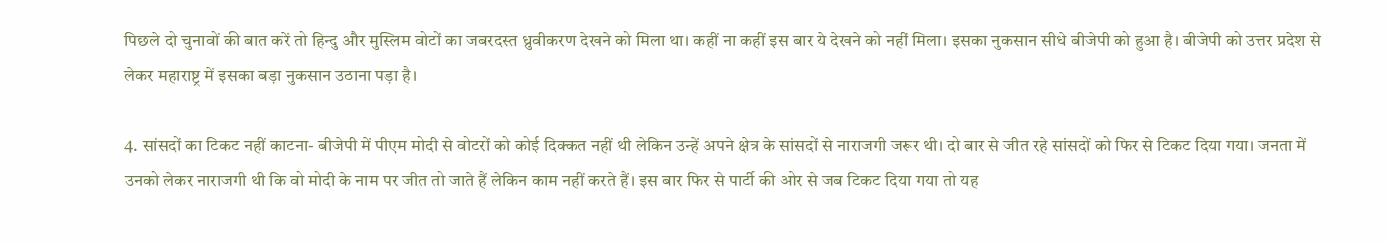पिछले दो चुनावों की बात करें तो हिन्दु और मुस्लिम वोटों का जबरदस्त ध्रुवीकरण देखने को मिला था। कहीं ना कहीं इस बार ये देखने को नहीं मिला। इसका नुकसान सीधे बीजेपी को हुआ है। बीजेपी को उत्तर प्रदेश से लेकर महाराष्ट्र में इसका बड़ा नुकसान उठाना पड़ा है।

4. सांसदों का टिकट नहीं काटना- बीजेपी में पीएम मोदी से वोटरों को कोई दिक्कत नहीं थी लेकिन उन्हें अपने क्षेत्र के सांसदों से नाराजगी जरूर थी। दो बार से जीत रहे सांसदों को फिर से टिकट दिया गया। जनता में उनको लेकर नाराजगी थी कि वो मोदी के नाम पर जीत तो जाते हैं लेकिन काम नहीं करते हैं। इस बार फिर से पार्टी की ओर से जब टिकट दिया गया तो यह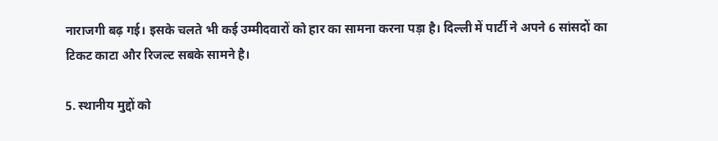नाराजगी बढ़ गई। इसके चलते भी कई उम्मीदवारों को हार का सामना करना पड़ा है। दिल्ली में पार्टी ने अपने 6 सांसदों का टिकट काटा और रिजल्ट सबके सामने है।

5. स्थानीय मुद्दों को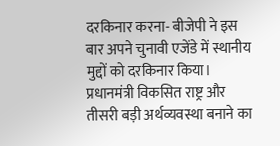दरकिनार करना- बीजेपी ने इस बार अपने चुनावी एजेंडे में स्थानीय मुद्दों को दरकिनार किया। प्रधानमंत्री विकसित राष्ट्र और तीसरी बड़ी अर्थव्यवस्था बनाने का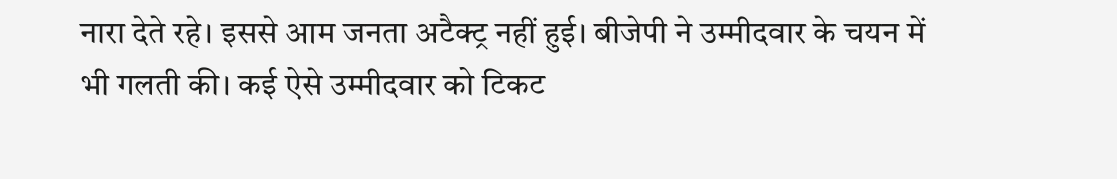नारा देते रहे। इससे आम जनता अटैक्ट्र नहीं हुई। बीजेपी ने उम्मीदवार के चयन में भी गलती की। कई ऐसे उम्मीदवार को टिकट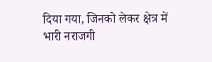दिया गया, जिनको लेकर क्षेत्र में भारी नराजगी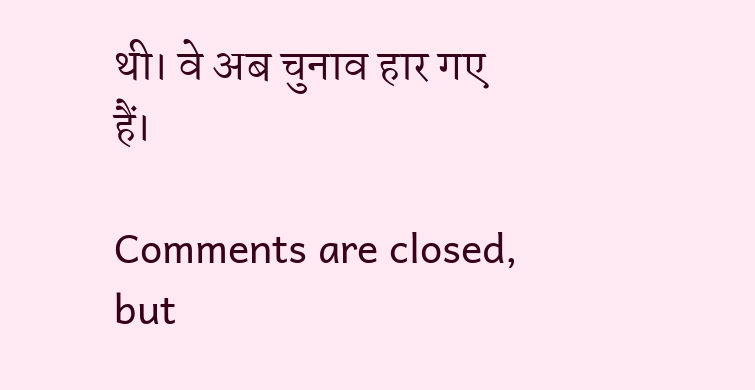थी। वे अब चुनाव हार गए हैं।

Comments are closed, but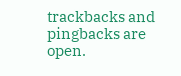trackbacks and pingbacks are open.